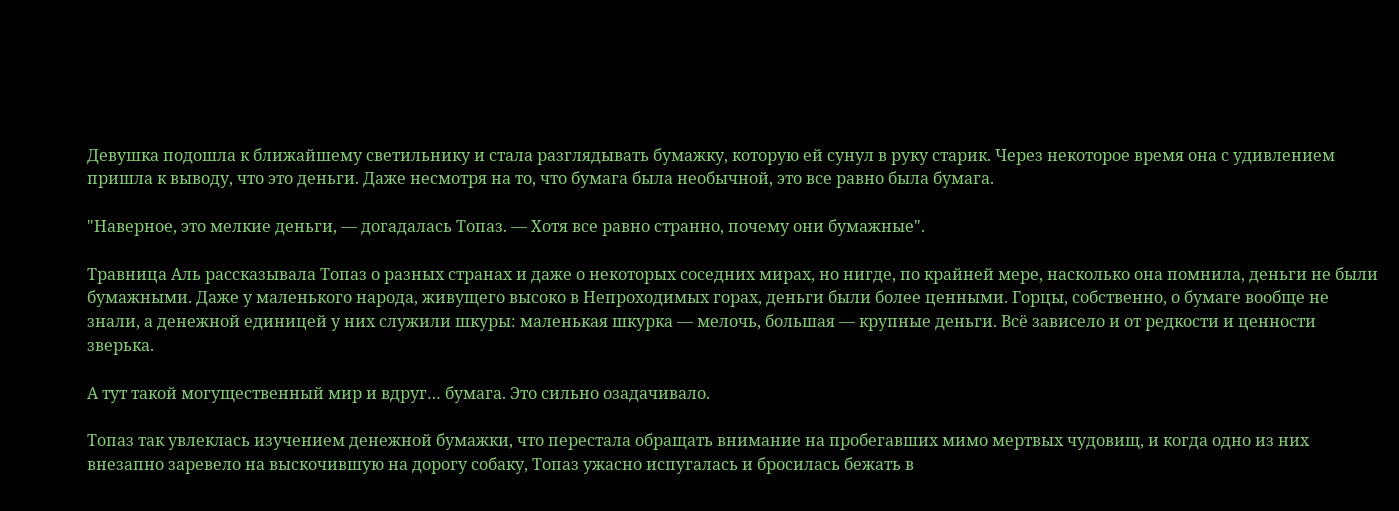Девушка подошла к ближайшему светильнику и стала разглядывать бумажку, которую ей сунул в руку старик. Через некоторое время она с удивлением пришла к выводу, что это деньги. Даже несмотря на то, что бумага была необычной, это все равно была бумага.

"Наверное, это мелкие деньги, — догадалась Топаз. — Хотя все равно странно, почему они бумажные".

Травница Аль рассказывала Топаз о разных странах и даже о некоторых соседних мирах, но нигде, по крайней мере, насколько она помнила, деньги не были бумажными. Даже у маленького народа, живущего высоко в Непроходимых горах, деньги были более ценными. Горцы, собственно, о бумаге вообще не знали, а денежной единицей у них служили шкуры: маленькая шкурка — мелочь, большая — крупные деньги. Всё зависело и от редкости и ценности зверька.

А тут такой могущественный мир и вдруг… бумага. Это сильно озадачивало.

Топаз так увлеклась изучением денежной бумажки, что перестала обращать внимание на пробегавших мимо мертвых чудовищ, и когда одно из них внезапно заревело на выскочившую на дорогу собаку, Топаз ужасно испугалась и бросилась бежать в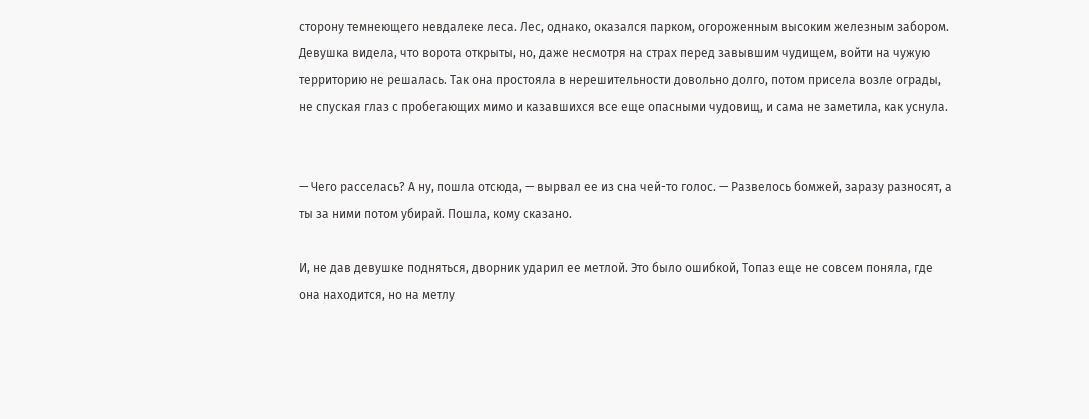сторону темнеющего невдалеке леса. Лес, однако, оказался парком, огороженным высоким железным забором. Девушка видела, что ворота открыты, но, даже несмотря на страх перед завывшим чудищем, войти на чужую территорию не решалась. Так она простояла в нерешительности довольно долго, потом присела возле ограды, не спуская глаз с пробегающих мимо и казавшихся все еще опасными чудовищ, и сама не заметила, как уснула.


— Чего расселась? А ну, пошла отсюда, — вырвал ее из сна чей-то голос. — Развелось бомжей, заразу разносят, а ты за ними потом убирай. Пошла, кому сказано.

И, не дав девушке подняться, дворник ударил ее метлой. Это было ошибкой, Топаз еще не совсем поняла, где она находится, но на метлу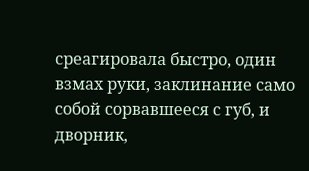среагировала быстро, один взмах руки, заклинание само собой сорвавшееся с губ, и дворник,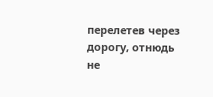перелетев через дорогу, отнюдь не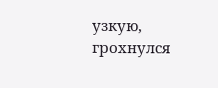узкую, грохнулся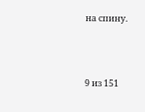на спину.



9 из 151